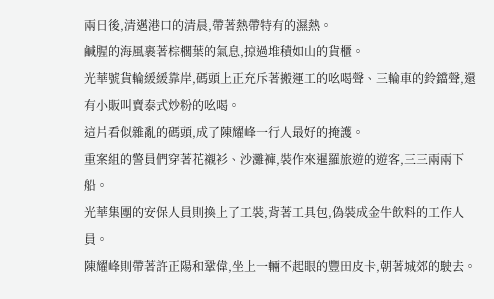兩日後,清邁港口的清晨,帶著熱帶特有的濕熱。
鹹腥的海風裹著棕櫚葉的氣息,掠過堆積如山的貨櫃。
光華號貨輪緩緩靠岸,碼頭上正充斥著搬運工的吆喝聲、三輪車的鈴鐺聲,還有小販叫賣泰式炒粉的吆喝。
這片看似雜亂的碼頭,成了陳耀峰一行人最好的掩護。
重案組的警員們穿著花襯衫、沙灘褲,裝作來暹羅旅遊的遊客,三三兩兩下船。
光華集團的安保人員則換上了工裝,背著工具包,偽裝成金牛飲料的工作人員。
陳耀峰則帶著許正陽和鞏偉,坐上一輛不起眼的豐田皮卡,朝著城郊的駛去。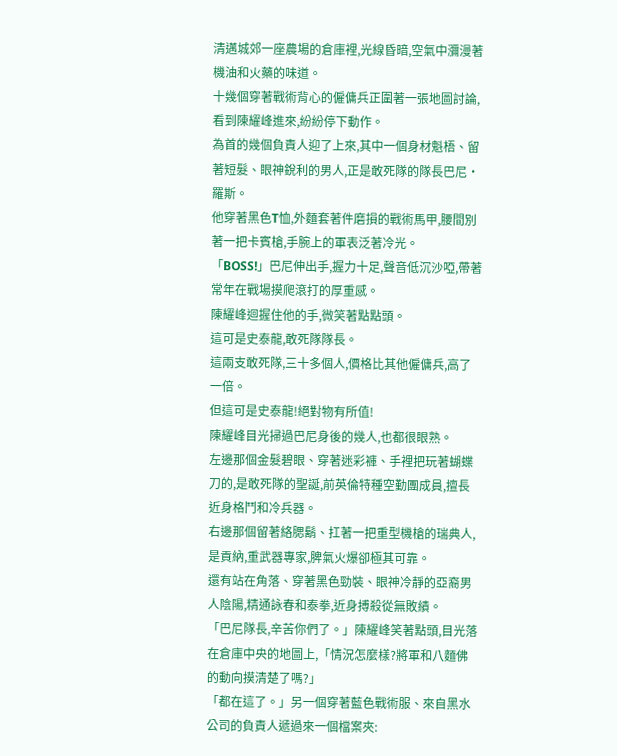清邁城郊一座農場的倉庫裡,光線昏暗,空氣中瀰漫著機油和火藥的味道。
十幾個穿著戰術背心的僱傭兵正圍著一張地圖討論,看到陳耀峰進來,紛紛停下動作。
為首的幾個負責人迎了上來,其中一個身材魁梧、留著短髮、眼神銳利的男人,正是敢死隊的隊長巴尼・羅斯。
他穿著黑色T恤,外麵套著件磨損的戰術馬甲,腰間別著一把卡賓槍,手腕上的軍表泛著冷光。
「BOSS!」巴尼伸出手,握力十足,聲音低沉沙啞,帶著常年在戰場摸爬滾打的厚重感。
陳耀峰迴握住他的手,微笑著點點頭。
這可是史泰龍,敢死隊隊長。
這兩支敢死隊,三十多個人,價格比其他僱傭兵,高了一倍。
但這可是史泰龍!絕對物有所值!
陳耀峰目光掃過巴尼身後的幾人,也都很眼熟。
左邊那個金髮碧眼、穿著迷彩褲、手裡把玩著蝴蝶刀的,是敢死隊的聖誕,前英倫特種空勤團成員,擅長近身格鬥和冷兵器。
右邊那個留著絡腮鬍、扛著一把重型機槍的瑞典人,是貢納,重武器專家,脾氣火爆卻極其可靠。
還有站在角落、穿著黑色勁裝、眼神冷靜的亞裔男人陰陽,精通詠春和泰拳,近身搏殺從無敗績。
「巴尼隊長,辛苦你們了。」陳耀峰笑著點頭,目光落在倉庫中央的地圖上,「情況怎麼樣?將軍和八麵佛的動向摸清楚了嗎?」
「都在這了。」另一個穿著藍色戰術服、來自黑水公司的負責人遞過來一個檔案夾: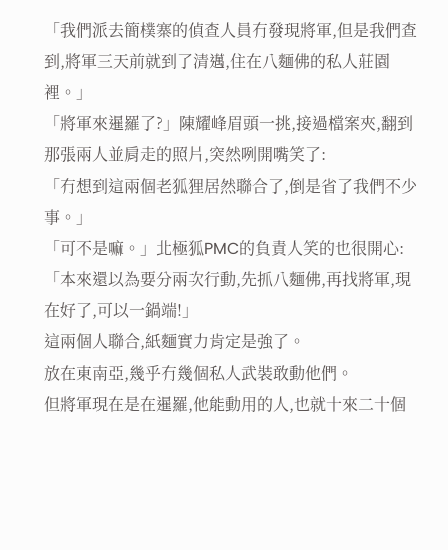「我們派去簡樸寨的偵查人員冇發現將軍,但是我們查到,將軍三天前就到了清邁,住在八麵佛的私人莊園裡。」
「將軍來暹羅了?」陳耀峰眉頭一挑,接過檔案夾,翻到那張兩人並肩走的照片,突然咧開嘴笑了:
「冇想到這兩個老狐狸居然聯合了,倒是省了我們不少事。」
「可不是嘛。」北極狐PMC的負責人笑的也很開心:「本來還以為要分兩次行動,先抓八麵佛,再找將軍,現在好了,可以一鍋端!」
這兩個人聯合,紙麵實力肯定是強了。
放在東南亞,幾乎冇幾個私人武裝敢動他們。
但將軍現在是在暹羅,他能動用的人,也就十來二十個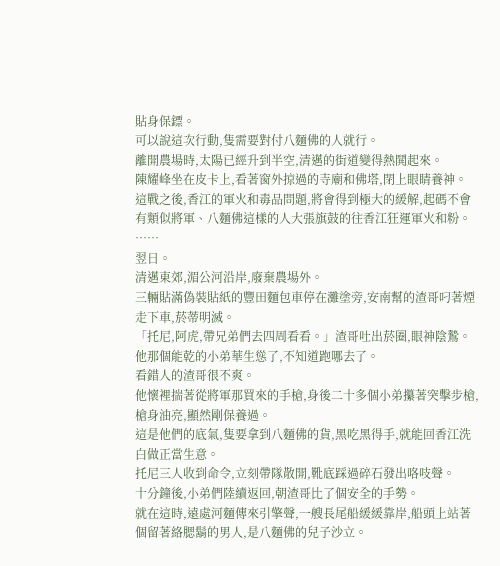貼身保鏢。
可以說這次行動,隻需要對付八麵佛的人就行。
離開農場時,太陽已經升到半空,清邁的街道變得熱鬨起來。
陳耀峰坐在皮卡上,看著窗外掠過的寺廟和佛塔,閉上眼睛養神。
這戰之後,香江的軍火和毒品問題,將會得到極大的緩解,起碼不會有類似將軍、八麵佛這樣的人大張旗鼓的往香江狂運軍火和粉。
……
翌日。
清邁東郊,湄公河沿岸,廢棄農場外。
三輛貼滿偽裝貼紙的豐田麵包車停在灘塗旁,安南幫的渣哥叼著煙走下車,菸蒂明滅。
「托尼,阿虎,帶兄弟們去四周看看。」渣哥吐出菸圈,眼神陰鷙。
他那個能乾的小弟華生慫了,不知道跑哪去了。
看錯人的渣哥很不爽。
他懷裡揣著從將軍那買來的手槍,身後二十多個小弟攥著突擊步槍,槍身油亮,顯然剛保養過。
這是他們的底氣,隻要拿到八麵佛的貨,黑吃黑得手,就能回香江洗白做正當生意。
托尼三人收到命令,立刻帶隊散開,靴底踩過碎石發出咯吱聲。
十分鐘後,小弟們陸續返回,朝渣哥比了個安全的手勢。
就在這時,遠處河麵傳來引擎聲,一艘長尾船緩緩靠岸,船頭上站著個留著絡腮鬍的男人,是八麵佛的兒子沙立。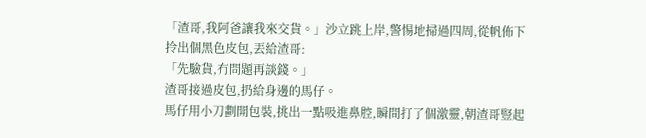「渣哥,我阿爸讓我來交貨。」沙立跳上岸,警惕地掃過四周,從帆佈下拎出個黑色皮包,丟給渣哥:
「先驗貨,冇問題再談錢。」
渣哥接過皮包,扔給身邊的馬仔。
馬仔用小刀劃開包裝,挑出一點吸進鼻腔,瞬間打了個激靈,朝渣哥豎起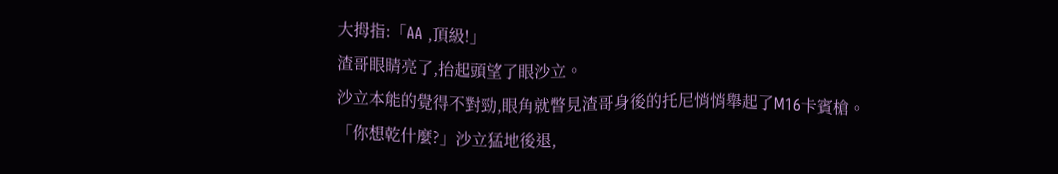大拇指:「AA ,頂級!」
渣哥眼睛亮了,抬起頭望了眼沙立。
沙立本能的覺得不對勁,眼角就瞥見渣哥身後的托尼悄悄舉起了M16卡賓槍。
「你想乾什麼?」沙立猛地後退,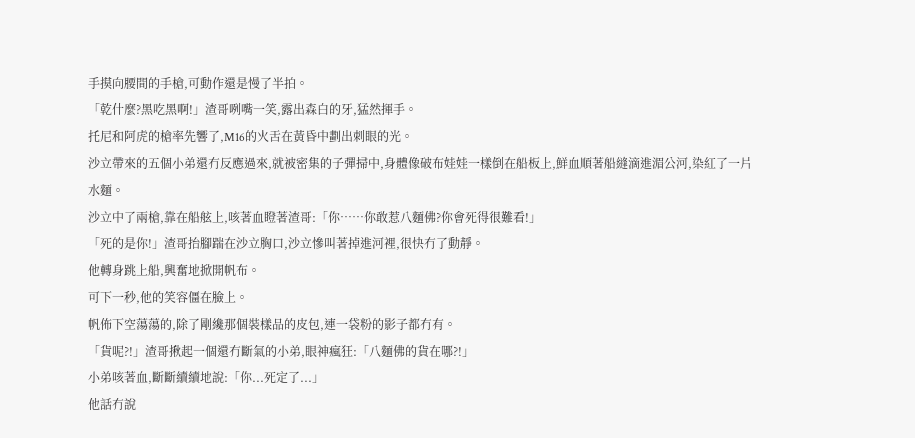手摸向腰間的手槍,可動作還是慢了半拍。
「乾什麼?黑吃黑啊!」渣哥咧嘴一笑,露出森白的牙,猛然揮手。
托尼和阿虎的槍率先響了,M16的火舌在黃昏中劃出刺眼的光。
沙立帶來的五個小弟還冇反應過來,就被密集的子彈掃中,身體像破布娃娃一樣倒在船板上,鮮血順著船縫滴進湄公河,染紅了一片水麵。
沙立中了兩槍,靠在船舷上,咳著血瞪著渣哥:「你……你敢惹八麵佛?你會死得很難看!」
「死的是你!」渣哥抬腳踹在沙立胸口,沙立慘叫著掉進河裡,很快冇了動靜。
他轉身跳上船,興奮地掀開帆布。
可下一秒,他的笑容僵在臉上。
帆佈下空蕩蕩的,除了剛纔那個裝樣品的皮包,連一袋粉的影子都冇有。
「貨呢?!」渣哥揪起一個還冇斷氣的小弟,眼神瘋狂:「八麵佛的貨在哪?!」
小弟咳著血,斷斷續續地說:「你...死定了...」
他話冇說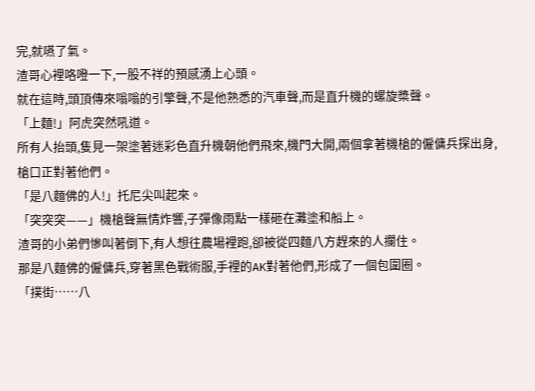完,就嚥了氣。
渣哥心裡咯噔一下,一股不祥的預感湧上心頭。
就在這時,頭頂傳來嗡嗡的引擎聲,不是他熟悉的汽車聲,而是直升機的螺旋槳聲。
「上麵!」阿虎突然吼道。
所有人抬頭,隻見一架塗著迷彩色直升機朝他們飛來,機門大開,兩個拿著機槍的僱傭兵探出身,槍口正對著他們。
「是八麵佛的人!」托尼尖叫起來。
「突突突——」機槍聲無情炸響,子彈像雨點一樣砸在灘塗和船上。
渣哥的小弟們慘叫著倒下,有人想往農場裡跑,卻被從四麵八方趕來的人攔住。
那是八麵佛的僱傭兵,穿著黑色戰術服,手裡的AK對著他們,形成了一個包圍圈。
「撲街……八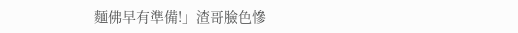麵佛早有準備!」渣哥臉色慘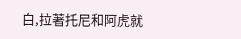白,拉著托尼和阿虎就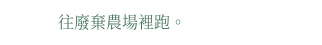往廢棄農場裡跑。